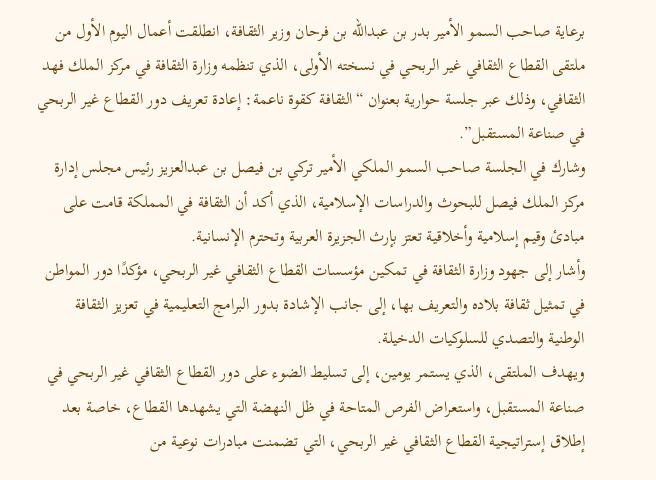برعاية صاحب السمو الأمير بدر بن عبدالله بن فرحان وزير الثقافة، انطلقت أعمال اليوم الأول من ملتقى القطاع الثقافي غير الربحي في نسخته الأولى، الذي تنظمه وزارة الثقافة في مركز الملك فهد الثقافي، وذلك عبر جلسة حوارية بعنوان “الثقافة كقوة ناعمة: إعادة تعريف دور القطاع غير الربحي في صناعة المستقبل”.
وشارك في الجلسة صاحب السمو الملكي الأمير تركي بن فيصل بن عبدالعزيز رئيس مجلس إدارة مركز الملك فيصل للبحوث والدراسات الإسلامية، الذي أكد أن الثقافة في المملكة قامت على مبادئ وقيم إسلامية وأخلاقية تعتز بإرث الجزيرة العربية وتحترم الإنسانية.
وأشار إلى جهود وزارة الثقافة في تمكين مؤسسات القطاع الثقافي غير الربحي، مؤكدًا دور المواطن في تمثيل ثقافة بلاده والتعريف بها، إلى جانب الإشادة بدور البرامج التعليمية في تعزيز الثقافة الوطنية والتصدي للسلوكيات الدخيلة.
ويهدف الملتقى، الذي يستمر يومين، إلى تسليط الضوء على دور القطاع الثقافي غير الربحي في صناعة المستقبل، واستعراض الفرص المتاحة في ظل النهضة التي يشهدها القطاع، خاصة بعد إطلاق إستراتيجية القطاع الثقافي غير الربحي، التي تضمنت مبادرات نوعية من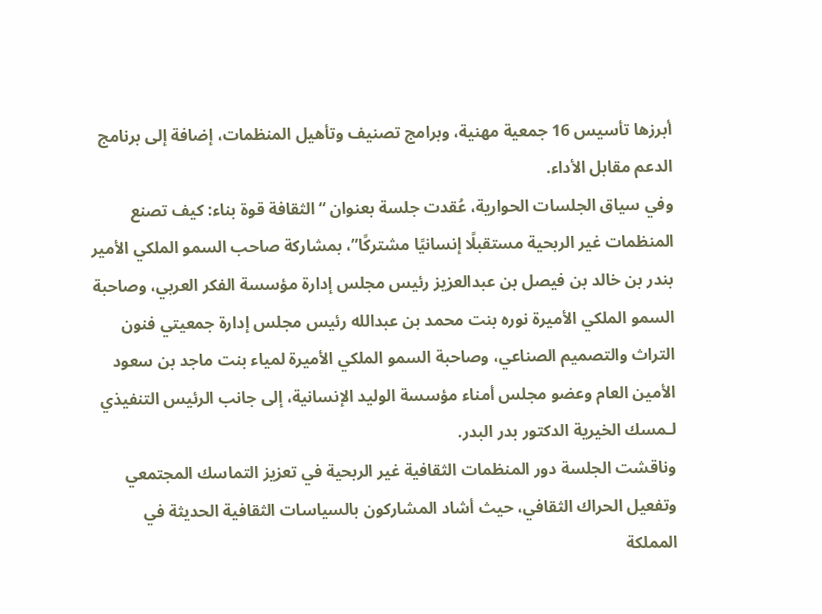أبرزها تأسيس 16 جمعية مهنية، وبرامج تصنيف وتأهيل المنظمات، إضافة إلى برنامج الدعم مقابل الأداء.
وفي سياق الجلسات الحوارية، عُقدت جلسة بعنوان “الثقافة قوة بناء: كيف تصنع المنظمات غير الربحية مستقبلًا إنسانيًا مشتركًا”، بمشاركة صاحب السمو الملكي الأمير بندر بن خالد بن فيصل بن عبدالعزيز رئيس مجلس إدارة مؤسسة الفكر العربي، وصاحبة السمو الملكي الأميرة نوره بنت محمد بن عبدالله رئيس مجلس إدارة جمعيتي فنون التراث والتصميم الصناعي، وصاحبة السمو الملكي الأميرة لمياء بنت ماجد بن سعود الأمين العام وعضو مجلس أمناء مؤسسة الوليد الإنسانية، إلى جانب الرئيس التنفيذي لـمسك الخيرية الدكتور بدر البدر.
وناقشت الجلسة دور المنظمات الثقافية غير الربحية في تعزيز التماسك المجتمعي وتفعيل الحراك الثقافي، حيث أشاد المشاركون بالسياسات الثقافية الحديثة في المملكة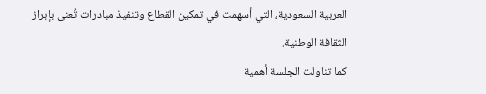العربية السعودية، التي أسهمت في تمكين القطاع وتنفيذ مبادرات تُعنى بإبراز الثقافة الوطنية.
كما تناولت الجلسة أهمية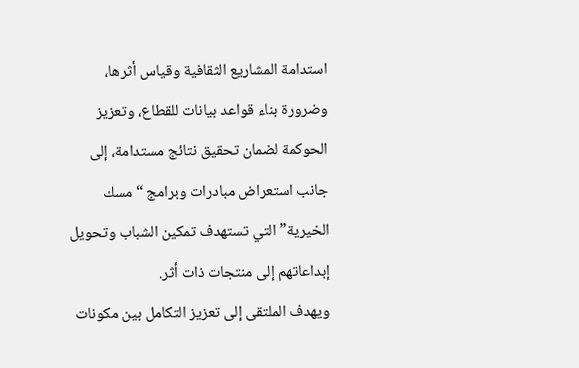استدامة المشاريع الثقافية وقياس أثرها، وضرورة بناء قواعد بيانات للقطاع، وتعزيز الحوكمة لضمان تحقيق نتائج مستدامة، إلى جانب استعراض مبادرات وبرامج “مسك الخيرية” التي تستهدف تمكين الشباب وتحويل إبداعاتهم إلى منتجات ذات أثر.
ويهدف الملتقى إلى تعزيز التكامل بين مكونات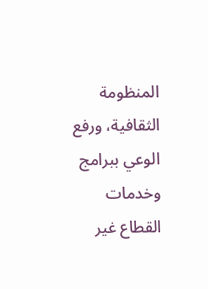المنظومة الثقافية، ورفع الوعي ببرامج وخدمات القطاع غير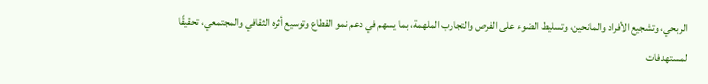الربحي، وتشجيع الأفراد والمانحين، وتسليط الضوء على الفرص والتجارب الملهمة، بما يسهم في دعم نمو القطاع وتوسيع أثره الثقافي والمجتمعي، تحقيقًا لمستهدفات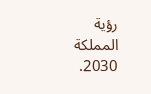رؤية المملكة 2030.